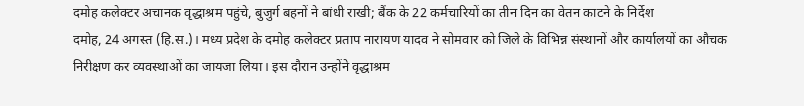दमोह कलेक्टर अचानक वृद्धाश्रम पहुंचे, बुजुर्ग बहनों ने बांधी राखी; बैंक के 22 कर्मचारियों का तीन दिन का वेतन काटने के निर्देश
दमोह, 24 अगस्त (हि.स.)। मध्य प्रदेश के दमोह कलेक्टर प्रताप नारायण यादव ने सोमवार को जिले के विभिन्न संस्थानों और कार्यालयों का औचक निरीक्षण कर व्यवस्थाओं का जायजा लिया। इस दौरान उन्होंने वृद्धाश्रम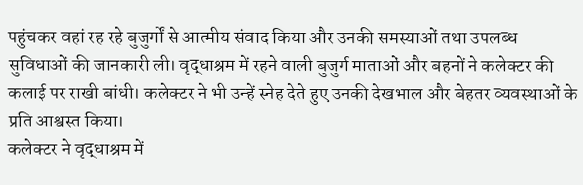पहुंचकर वहां रह रहे बुजुर्गों से आत्मीय संवाद किया और उनकी समस्याओं तथा उपलब्ध सुविधाओं की जानकारी ली। वृद्धाश्रम में रहने वाली बुजुर्ग माताओं और बहनों ने कलेक्टर की कलाई पर राखी बांधी। कलेक्टर ने भी उन्हें स्नेह देते हुए उनकी देखभाल और बेहतर व्यवस्थाओं के प्रति आश्वस्त किया।
कलेक्टर ने वृद्धाश्रम में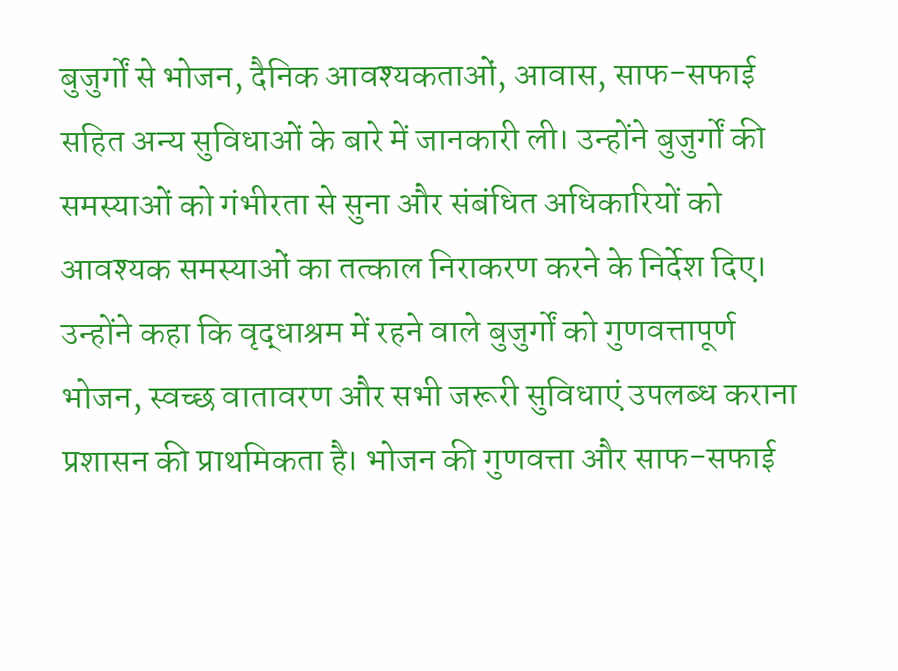बुजुर्गों से भोजन, दैनिक आवश्यकताओं, आवास, साफ-सफाई सहित अन्य सुविधाओं के बारे में जानकारी ली। उन्होंने बुजुर्गों की समस्याओं को गंभीरता से सुना और संबंधित अधिकारियों को आवश्यक समस्याओं का तत्काल निराकरण करने के निर्देश दिए। उन्होंने कहा कि वृद्धाश्रम में रहने वाले बुजुर्गों को गुणवत्तापूर्ण भोजन, स्वच्छ वातावरण और सभी जरूरी सुविधाएं उपलब्ध कराना प्रशासन की प्राथमिकता है। भोजन की गुणवत्ता और साफ-सफाई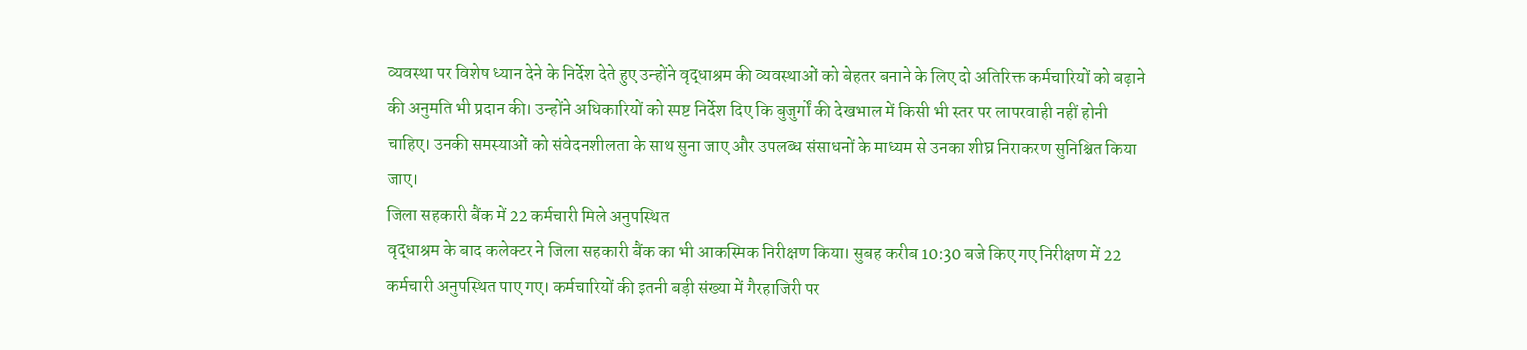व्यवस्था पर विशेष ध्यान देने के निर्देश देते हुए उन्होंने वृद्धाश्रम की व्यवस्थाओं को बेहतर बनाने के लिए दो अतिरिक्त कर्मचारियों को बढ़ाने की अनुमति भी प्रदान की। उन्होंने अधिकारियों को स्पष्ट निर्देश दिए कि बुजुर्गों की देखभाल में किसी भी स्तर पर लापरवाही नहीं होनी चाहिए। उनकी समस्याओं को संवेदनशीलता के साथ सुना जाए और उपलब्ध संसाधनों के माध्यम से उनका शीघ्र निराकरण सुनिश्चित किया जाए।
जिला सहकारी बैंक में 22 कर्मचारी मिले अनुपस्थित
वृद्धाश्रम के बाद कलेक्टर ने जिला सहकारी बैंक का भी आकस्मिक निरीक्षण किया। सुबह करीब 10:30 बजे किए गए निरीक्षण में 22 कर्मचारी अनुपस्थित पाए गए। कर्मचारियों की इतनी बड़ी संख्या में गैरहाजिरी पर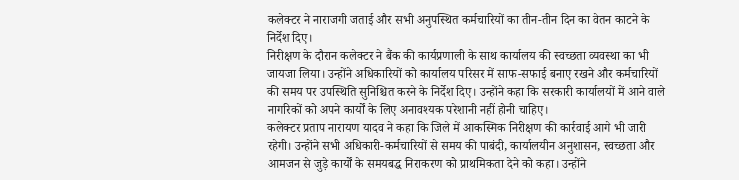कलेक्टर ने नाराजगी जताई और सभी अनुपस्थित कर्मचारियों का तीन-तीन दिन का वेतन काटने के निर्देश दिए।
निरीक्षण के दौरान कलेक्टर ने बैंक की कार्यप्रणाली के साथ कार्यालय की स्वच्छता व्यवस्था का भी जायजा लिया। उन्होंने अधिकारियों को कार्यालय परिसर में साफ-सफाई बनाए रखने और कर्मचारियों की समय पर उपस्थिति सुनिश्चित करने के निर्देश दिए। उन्होंने कहा कि सरकारी कार्यालयों में आने वाले नागरिकों को अपने कार्यों के लिए अनावश्यक परेशानी नहीं होनी चाहिए।
कलेक्टर प्रताप नारायण यादव ने कहा कि जिले में आकस्मिक निरीक्षण की कार्रवाई आगे भी जारी रहेगी। उन्होंने सभी अधिकारी-कर्मचारियों से समय की पाबंदी, कार्यालयीन अनुशासन, स्वच्छता और आमजन से जुड़े कार्यों के समयबद्ध निराकरण को प्राथमिकता देने को कहा। उन्होंने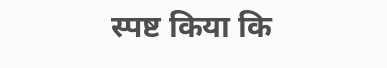स्पष्ट किया कि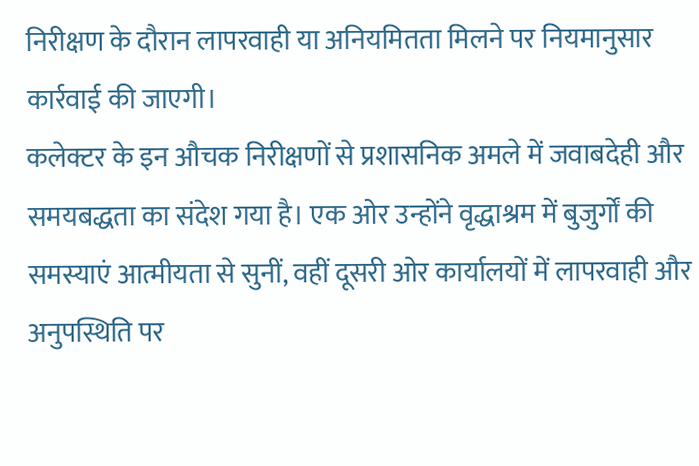निरीक्षण के दौरान लापरवाही या अनियमितता मिलने पर नियमानुसार कार्रवाई की जाएगी।
कलेक्टर के इन औचक निरीक्षणों से प्रशासनिक अमले में जवाबदेही और समयबद्धता का संदेश गया है। एक ओर उन्होंने वृद्धाश्रम में बुजुर्गों की समस्याएं आत्मीयता से सुनीं, वहीं दूसरी ओर कार्यालयों में लापरवाही और अनुपस्थिति पर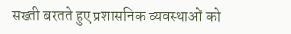सख्ती बरतते हुए प्रशासनिक व्यवस्थाओं को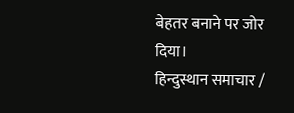बेहतर बनाने पर जोर दिया।
हिन्दुस्थान समाचार /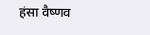हंसा वैष्णव